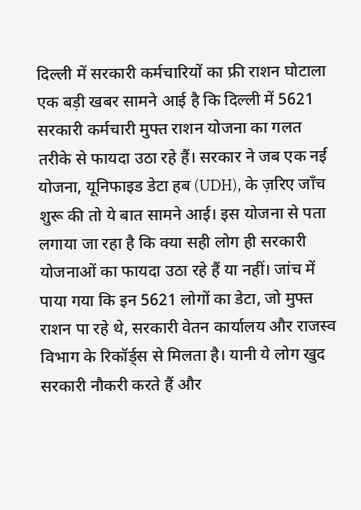दिल्ली में सरकारी कर्मचारियों का फ्री राशन घोटाला एक बड़ी खबर सामने आई है कि दिल्ली में 5621 सरकारी कर्मचारी मुफ्त राशन योजना का गलत तरीके से फायदा उठा रहे हैं। सरकार ने जब एक नई योजना, यूनिफाइड डेटा हब (UDH), के ज़रिए जाँच शुरू की तो ये बात सामने आई। इस योजना से पता लगाया जा रहा है कि क्या सही लोग ही सरकारी योजनाओं का फायदा उठा रहे हैं या नहीं। जांच में पाया गया कि इन 5621 लोगों का डेटा, जो मुफ्त राशन पा रहे थे, सरकारी वेतन कार्यालय और राजस्व विभाग के रिकॉर्ड्स से मिलता है। यानी ये लोग खुद सरकारी नौकरी करते हैं और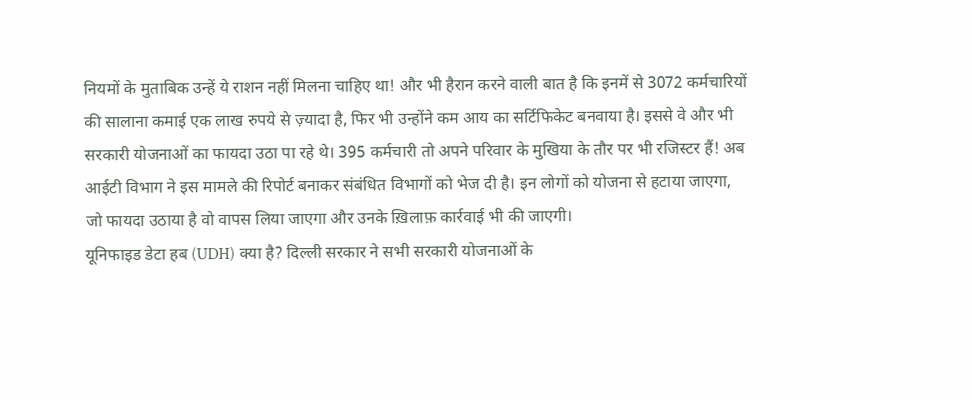नियमों के मुताबिक उन्हें ये राशन नहीं मिलना चाहिए था! और भी हैरान करने वाली बात है कि इनमें से 3072 कर्मचारियों की सालाना कमाई एक लाख रुपये से ज़्यादा है, फिर भी उन्होंने कम आय का सर्टिफिकेट बनवाया है। इससे वे और भी सरकारी योजनाओं का फायदा उठा पा रहे थे। 395 कर्मचारी तो अपने परिवार के मुखिया के तौर पर भी रजिस्टर हैं! अब आईटी विभाग ने इस मामले की रिपोर्ट बनाकर संबंधित विभागों को भेज दी है। इन लोगों को योजना से हटाया जाएगा, जो फायदा उठाया है वो वापस लिया जाएगा और उनके ख़िलाफ़ कार्रवाई भी की जाएगी।
यूनिफाइड डेटा हब (UDH) क्या है? दिल्ली सरकार ने सभी सरकारी योजनाओं के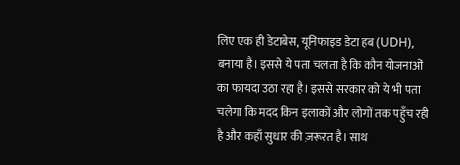लिए एक ही डेटाबेस, यूनिफाइड डेटा हब (UDH), बनाया है। इससे ये पता चलता है कि कौन योजनाओं का फायदा उठा रहा है। इससे सरकार को ये भी पता चलेगा कि मदद किन इलाकों और लोगों तक पहुँच रही है और कहाँ सुधार की ज़रूरत है। साथ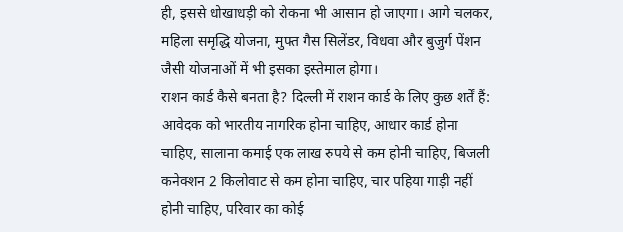ही, इससे धोखाधड़ी को रोकना भी आसान हो जाएगा। आगे चलकर, महिला समृद्धि योजना, मुफ्त गैस सिलेंडर, विधवा और बुजुर्ग पेंशन जैसी योजनाओं में भी इसका इस्तेमाल होगा।
राशन कार्ड कैसे बनता है? दिल्ली में राशन कार्ड के लिए कुछ शर्तें हैं: आवेदक को भारतीय नागरिक होना चाहिए, आधार कार्ड होना चाहिए, सालाना कमाई एक लाख रुपये से कम होनी चाहिए, बिजली कनेक्शन 2 किलोवाट से कम होना चाहिए, चार पहिया गाड़ी नहीं होनी चाहिए, परिवार का कोई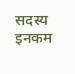सदस्य इनकम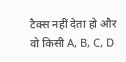टैक्स नहीं देता हो और वो किसी A, B, C, D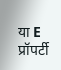या E प्रॉपर्टी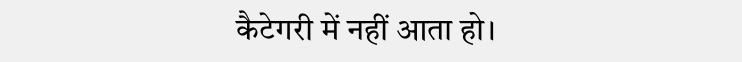कैटेगरी में नहीं आता हो।